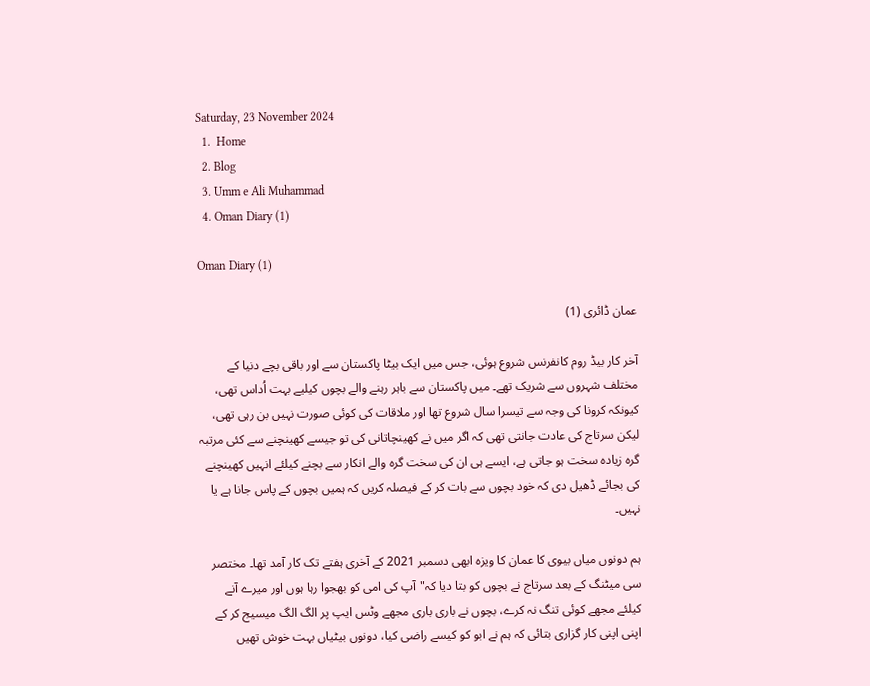Saturday, 23 November 2024
  1.  Home
  2. Blog
  3. Umm e Ali Muhammad
  4. Oman Diary (1)

Oman Diary (1)

عمان ڈائری (1)

آخر کار بیڈ روم کانفرنس شروع ہوئی، جس میں ایک بیٹا پاکستان سے اور باقی بچے دنیا کے مختلف شہروں سے شریک تھے۔ میں پاکستان سے باہر رہنے والے بچوں کیلیے بہت اُداس تھی، کیونکہ کرونا کی وجہ سے تیسرا سال شروع تھا اور ملاقات کی کوئی صورت نہیں بن رہی تھی، لیکن سرتاج کی عادت جانتی تھی کہ اگر میں نے کھینچاتانی کی تو جیسے کھینچنے سے کئی مرتبہ گرہ زیادہ سخت ہو جاتی ہے، ایسے ہی ان کی سخت گرہ والے انکار سے بچنے کیلئے انہیں کھینچنے کی بجائے ڈھیل دی کہ خود بچوں سے بات کر کے فیصلہ کریں کہ ہمیں بچوں کے پاس جانا ہے یا نہیں۔

ہم دونوں میاں بیوی کا عمان کا ویزہ ابھی دسمبر 2021 کے آخری ہفتے تک کار آمد تھا۔ مختصر سی میٹنگ کے بعد سرتاج نے بچوں کو بتا دیا کہ"آپ کی امی کو بھجوا رہا ہوں اور میرے آنے کیلئے مجھے کوئی تنگ نہ کرے، بچوں نے باری باری مجھے وٹس ایپ پر الگ الگ میسیج کر کے اپنی اپنی کار گزاری بتائی کہ ہم نے ابو کو کیسے راضی کیا، دونوں بیٹیاں بہت خوش تھیں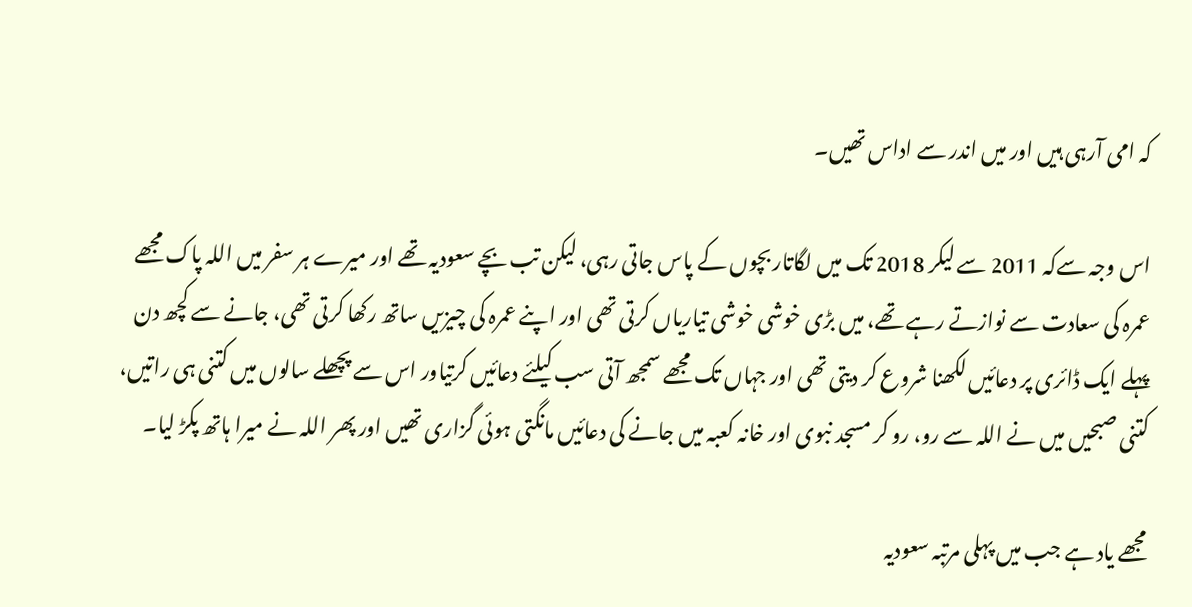کہ امی آرہی ہیں اور میں اندر سے اداس تھیں۔

اس وجہ سےکہ 2011 سے لیکر 2018 تک میں لگاتار بچوں کے پاس جاتی رہی، لیکن تب بچے سعودیہ تھے اور میرے ہر سفر میں اللہ پاک مجھے عمرہ کی سعادت سے نوازتے رہے تھے، میں بڑی خوشی خوشی تیاریاں کرتی تھی اور اپنے عمرہ کی چیزیں ساتھ رکھا کرتی تھی، جانے سے کچھ دن پہلے ایک ڈائری پر دعائیں لکھنا شروع کر دیتی تھی اور جہاں تک مجھے سمجھ آتی سب کیلئے دعائیں کرتیاور اس سے پچھلے سالوں میں کتنی ہی راتیں، کتنی صبحیں میں نے اللہ سے رو، رو کر مسجد نبوی اور خانہ کعبہ میں جانے کی دعائیں مانگتی ہوئی گزاری تھیں اور پھر اللہ نے میرا ہاتھ پکڑ لیا۔

مجھے یاد ہے جب میں پہلی مرتبہ سعودیہ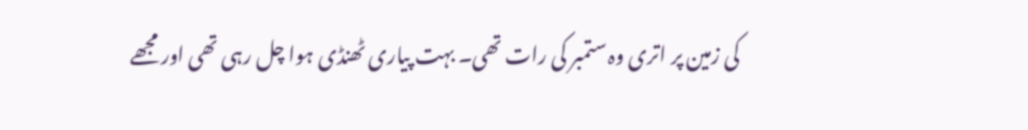کی زمین پر اتری وہ ستمبر کی رات تھی۔ بہت پیاری ٹھنڈی ہوا چل رہی تھی اور مجھے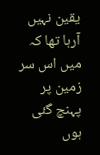یقین نہیں آرہا تھا کہ میں اس سر زمین پر پہنچ گئی ہوں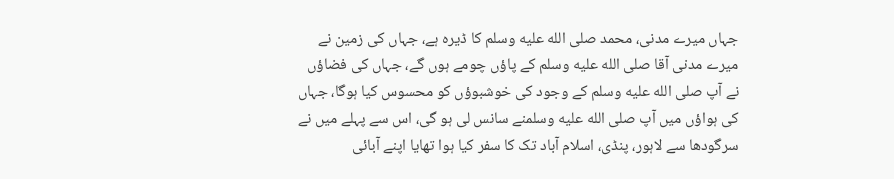جہاں میرے مدنی، محمد صلى الله عليه وسلم کا ڈیرہ ہے، جہاں کی زمین نے میرے مدنی آقا صلى الله عليه وسلم کے پاؤں چومے ہوں گے، جہاں کی فضاؤں نے آپ صلى الله عليه وسلم کے وجود کی خوشبوؤں کو محسوس کیا ہوگا، جہاں کی ہواؤں میں آپ صلى الله عليه وسلمنے سانس لی ہو گی، اس سے پہلے میں نے سرگودھا سے لاہور، پنڈی، اسلام آباد تک کا سفر کیا ہوا تھایا اپنے آبائی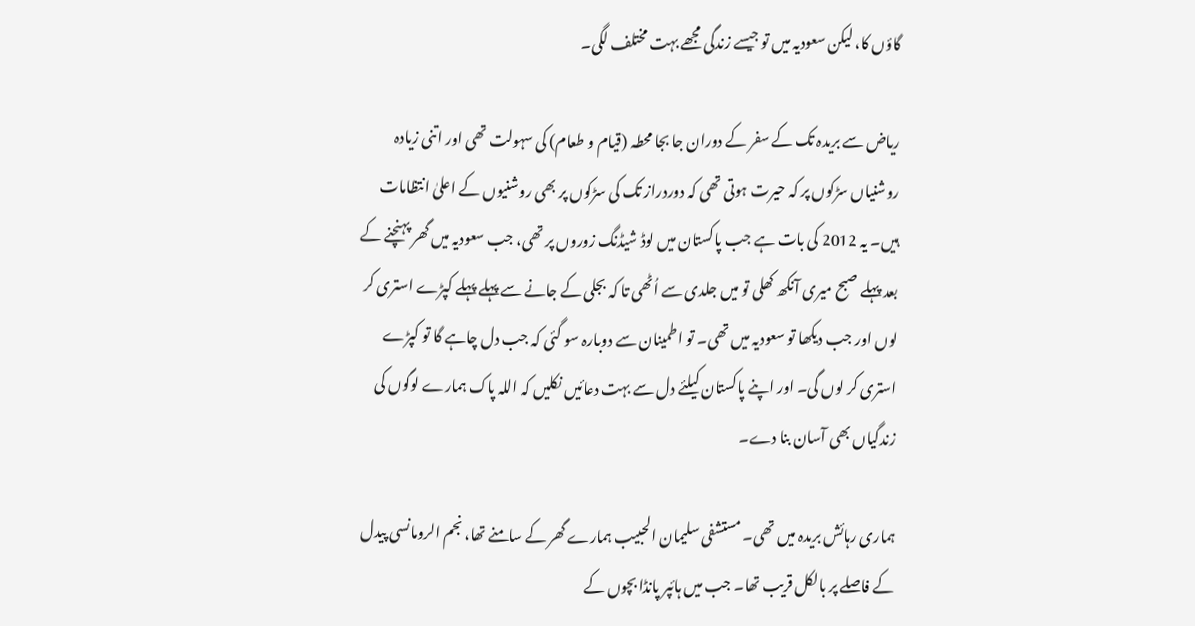گاؤں کا، لیکن سعودیہ میں تو جیسے زندگی مجھے بہت مختلف لگی۔

ریاض سے بریدہ تک کے سفر کے دوران جا بجا محطہ (قیام و طعام) کی سہولت تھی اور اتنی زیادہ روشنیاں سڑکوں پر کہ حیرت ہوتی تھی کہ دوردراز تک کی سڑکوں پر بھی روشنیوں کے اعلیٰ انتظامات ہیں۔ یہ 2012 کی بات ہے جب پاکستان میں لوڈ شیڈنگ زوروں پر تھی، جب سعودیہ میں گھر پہنچنے کے بعد پہلے صبح میری آنکھ کھلی تو میں جلدی سے اُٹھی تا کہ بجلی کے جانے سے پہلے پہلے کپڑے استری کر لوں اور جب دیکھا تو سعودیہ میں تھی۔ تو اطمینان سے دوبارہ سو گئی کہ جب دل چاہے گا تو کپڑے استری کر لوں گی۔ اور اپنے پاکستان کیلئے دل سے بہت دعائیں نکلیں کہ اللہ پاک ہمارے لوگوں کی زندگیاں بھی آسان بنا دے۔

ہماری رہائش بریدہ میں تھی۔ مستشفی سلیمان الحبیب ہمارے گھر کے سامنے تھا، نجم الرومانسی پیدل کے فاصلے پر بالکل قریب تھا۔ جب میں ہائپر پانڈا بچوں کے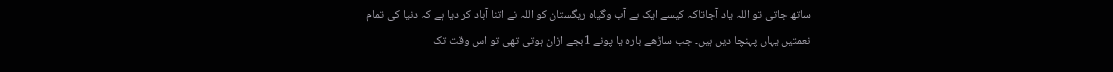ساتھ جاتی تو اللہ یاد آجاتاکہ کیسے ایک بے آب وگیاہ ریگستان کو اللہ نے اتنا آباد کر دیا ہے کہ دنیا کی تمام نعمتیں یہاں پہنچا دیں ہیں۔ جب ساڑھے بارہ یا پونے 1بجے ازان ہوتی تھی تو اس وقت تک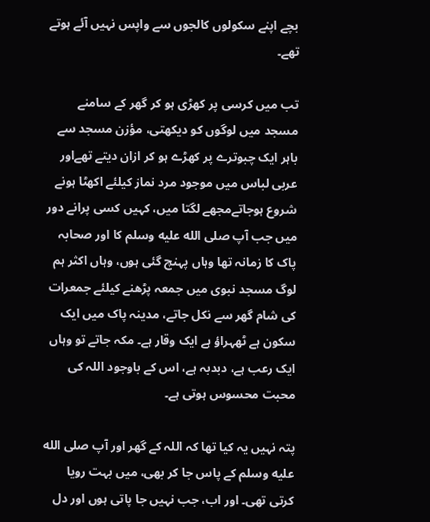بچے اپنے سکولوں کالجوں سے واپس نہیں آئے ہوتے تھے۔

تب میں کرسی پر کھڑی ہو کر گھر کے سامنے مسجد میں لوگوں کو دیکھتی، مؤزن مسجد سے باہر ایک چبوترے پر کھڑے ہو کر ازان دیتے تھےاور عربی لباس میں موجود مرد نماز کیلئے اکھٹا ہونے شروع ہوجاتےمجھے لگتا میں، کہیں کسی پرانے دور میں جب آپ صلى الله عليه وسلم کا اور صحابہ پاک کا زمانہ تھا وہاں پہنچ گئی ہوں، وہاں اکثر ہم لوگ مسجد نبوی میں جمعہ پڑھنے کیلئے جمعرات کی شام گھر سے نکل جاتے، مدینہ پاک میں ایک سکون ہے ٹھہراؤ ہے ایک وقار ہے۔ مکہ جاتے تو وہاں ایک رعب ہے، دبدبہ ہے، اس کے باوجود اللہ کی محبت محسوس ہوتی ہے۔

پتہ نہیں یہ کیا تھا کہ اللہ کے گھر اور آپ صلى الله عليه وسلم کے پاس جا کر بھی، میں بہت رویا کرتی تھی۔ اور اب، جب نہیں جا پاتی ہوں اور دل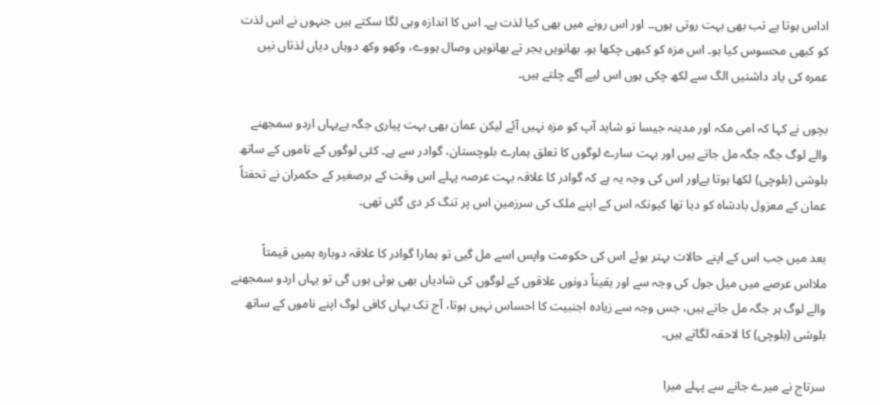اداس ہوتا ہے تب بھی بہت روتی ہوں۔۔ اور اس رونے میں بھی کیا لذت ہے۔ اس کا اندازہ وہی لگا سکتے ہیں جنہوں نے اس لذت کو کبھی محسوس کیا ہو۔ اس مزہ کو کبھی چکھا ہو۔ بھانویں ہجر تے بھانویں وصال ہووے، وکھو وکھ دوہاں دیاں لذتاں نیں عمرہ کی یاد داشتیں الگ سے لکھ چکی ہوں اس لیے آگے چلتے ہیں۔

بچوں نے کہا کہ امی مکہ اور مدینہ جیسا تو شاید آپ کو مزہ نہیں آئے لیکن عمان بھی بہت پیاری جگہ ہےیہاں اردو سمجھنے والے لوگ جگہ جگہ مل جاتے ہیں اور بہت سارے لوگوں کا تعلق ہمارے بلوچستان، گوادر سے ہے۔ کئی لوگوں کے ناموں کے ساتھ بلوشی (بلوچی) لکھا ہوتا ہےاور اس کی وجہ یہ ہے کہ گوادر کا علاقہ بہت عرصہ پہلے اس وقت کے برصغیر کے حکمران نے تحفتاً عمان کے معزول بادشاہ کو دیا تھا کیونکہ اس کے اپنے ملک کی سرزمینِ اس پر تنگ کر دی گئی تھی۔

بعد میں جب اس کے اپنے حالات بہتر ہوئے اس کی حکومت واپس اسے مل گیی تو ہمارا گوادر کا علاقہ دوبارہ ہمیں قیمتاً ملااس عرصے میں میل جول کی وجہ سے اور یقیناً دونوں علاقوں کے لوگوں کی شادیاں بھی ہوئی ہوں گی تو یہاں اردو سمجھنے والے لوگ ہر جگہ مل جاتے ہیں، جس وجہ سے زیادہ اجنبیت کا احساس نہیں ہوتا، آج تک یہاں کافی لوگ اپنے ناموں کے ساتھ بلوشی (بلوچی) کا لاحقہ لگاتے ہیں۔

سرتاج نے میرے جانے سے پہلے میرا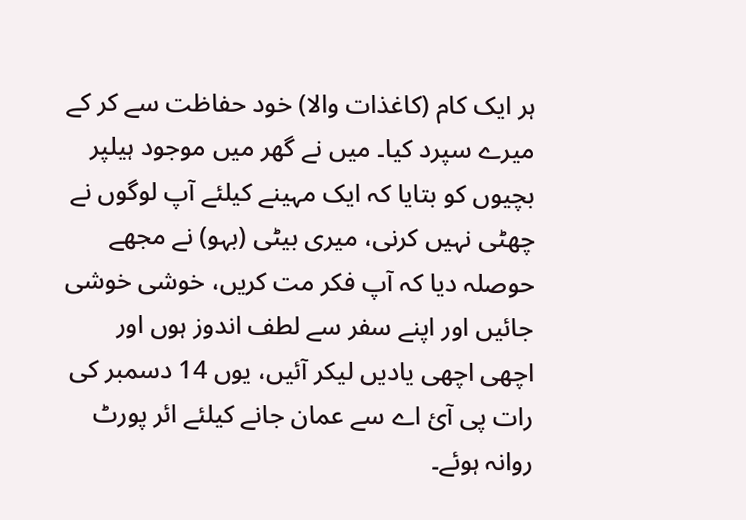ہر ایک کام (کاغذات والا) خود حفاظت سے کر کے میرے سپرد کیا۔ میں نے گھر میں موجود ہیلپر بچیوں کو بتایا کہ ایک مہینے کیلئے آپ لوگوں نے چھٹی نہیں کرنی، میری بیٹی (بہو) نے مجھے حوصلہ دیا کہ آپ فکر مت کریں، خوشی خوشی جائیں اور اپنے سفر سے لطف اندوز ہوں اور اچھی اچھی یادیں لیکر آئیں، یوں 14 دسمبر کی رات پی آئ اے سے عمان جانے کیلئے ائر پورٹ روانہ ہوئے۔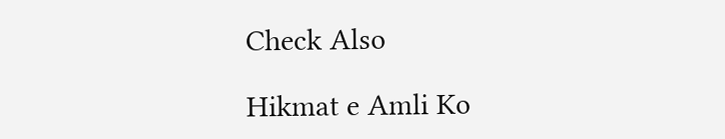Check Also

Hikmat e Amli Ko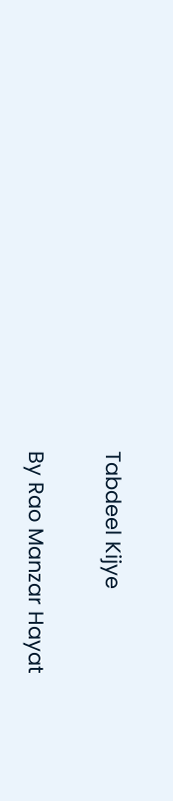Tabdeel Kijye

By Rao Manzar Hayat